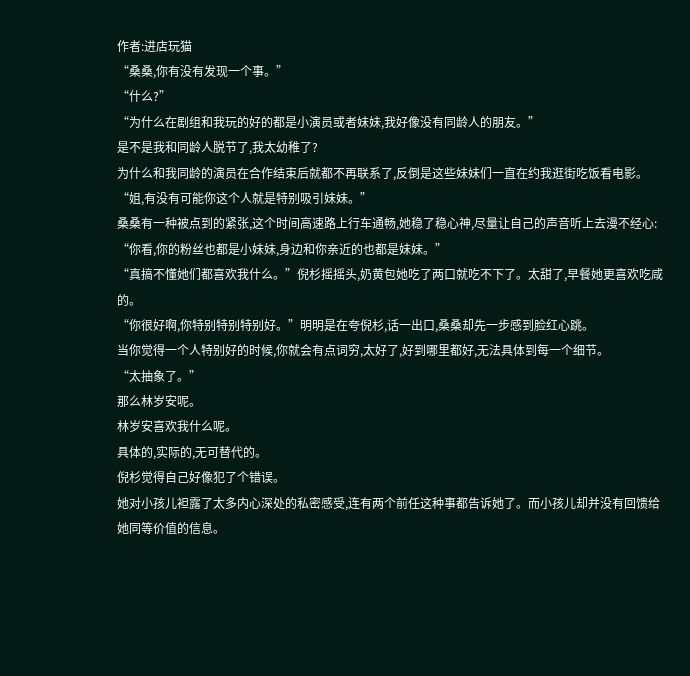作者:进店玩猫
“桑桑,你有没有发现一个事。”
“什么?”
“为什么在剧组和我玩的好的都是小演员或者妹妹,我好像没有同龄人的朋友。”
是不是我和同龄人脱节了,我太幼稚了?
为什么和我同龄的演员在合作结束后就都不再联系了,反倒是这些妹妹们一直在约我逛街吃饭看电影。
“姐,有没有可能你这个人就是特别吸引妹妹。”
桑桑有一种被点到的紧张,这个时间高速路上行车通畅,她稳了稳心神,尽量让自己的声音听上去漫不经心:
“你看,你的粉丝也都是小妹妹,身边和你亲近的也都是妹妹。”
“真搞不懂她们都喜欢我什么。”倪杉摇摇头,奶黄包她吃了两口就吃不下了。太甜了,早餐她更喜欢吃咸的。
“你很好啊,你特别特别特别好。”明明是在夸倪杉,话一出口,桑桑却先一步感到脸红心跳。
当你觉得一个人特别好的时候,你就会有点词穷,太好了,好到哪里都好,无法具体到每一个细节。
“太抽象了。”
那么林岁安呢。
林岁安喜欢我什么呢。
具体的,实际的,无可替代的。
倪杉觉得自己好像犯了个错误。
她对小孩儿袒露了太多内心深处的私密感受,连有两个前任这种事都告诉她了。而小孩儿却并没有回馈给她同等价值的信息。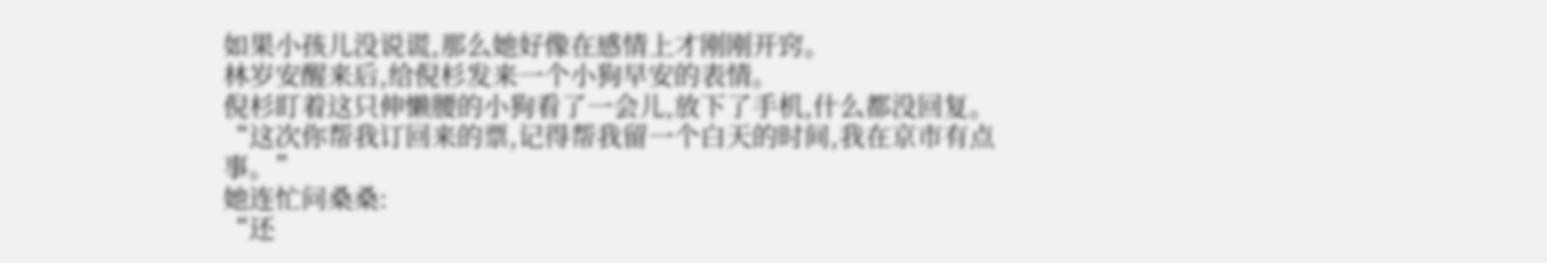如果小孩儿没说谎,那么她好像在感情上才刚刚开窍。
林岁安醒来后,给倪杉发来一个小狗早安的表情。
倪杉盯着这只伸懒腰的小狗看了一会儿,放下了手机,什么都没回复。
“这次你帮我订回来的票,记得帮我留一个白天的时间,我在京市有点事。”
她连忙问桑桑:
“还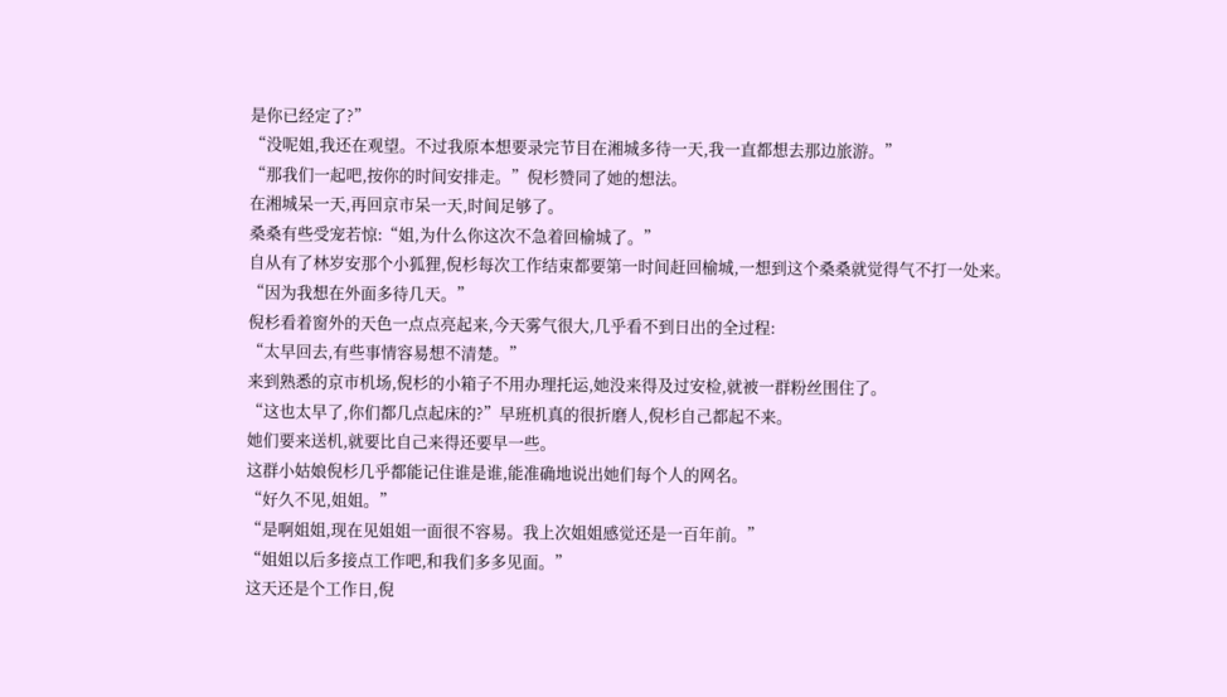是你已经定了?”
“没呢姐,我还在观望。不过我原本想要录完节目在湘城多待一天,我一直都想去那边旅游。”
“那我们一起吧,按你的时间安排走。”倪杉赞同了她的想法。
在湘城呆一天,再回京市呆一天,时间足够了。
桑桑有些受宠若惊:“姐,为什么你这次不急着回榆城了。”
自从有了林岁安那个小狐狸,倪杉每次工作结束都要第一时间赶回榆城,一想到这个桑桑就觉得气不打一处来。
“因为我想在外面多待几天。”
倪杉看着窗外的天色一点点亮起来,今天雾气很大,几乎看不到日出的全过程:
“太早回去,有些事情容易想不清楚。”
来到熟悉的京市机场,倪杉的小箱子不用办理托运,她没来得及过安检,就被一群粉丝围住了。
“这也太早了,你们都几点起床的?”早班机真的很折磨人,倪杉自己都起不来。
她们要来送机,就要比自己来得还要早一些。
这群小姑娘倪杉几乎都能记住谁是谁,能准确地说出她们每个人的网名。
“好久不见,姐姐。”
“是啊姐姐,现在见姐姐一面很不容易。我上次姐姐感觉还是一百年前。”
“姐姐以后多接点工作吧,和我们多多见面。”
这天还是个工作日,倪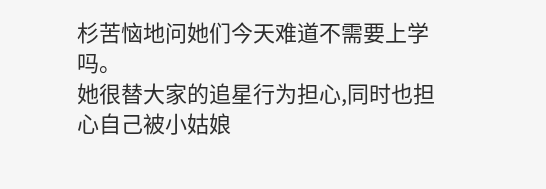杉苦恼地问她们今天难道不需要上学吗。
她很替大家的追星行为担心,同时也担心自己被小姑娘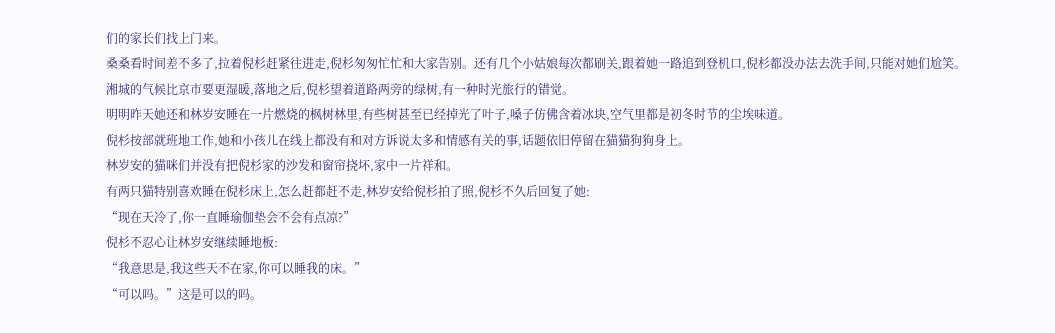们的家长们找上门来。
桑桑看时间差不多了,拉着倪杉赶紧往进走,倪杉匆匆忙忙和大家告别。还有几个小姑娘每次都刷关,跟着她一路追到登机口,倪杉都没办法去洗手间,只能对她们尬笑。
湘城的气候比京市要更湿暖,落地之后,倪杉望着道路两旁的绿树,有一种时光旅行的错觉。
明明昨天她还和林岁安睡在一片燃烧的枫树林里,有些树甚至已经掉光了叶子,嗓子仿佛含着冰块,空气里都是初冬时节的尘埃味道。
倪杉按部就班地工作,她和小孩儿在线上都没有和对方诉说太多和情感有关的事,话题依旧停留在猫猫狗狗身上。
林岁安的猫咪们并没有把倪杉家的沙发和窗帘挠坏,家中一片祥和。
有两只猫特别喜欢睡在倪杉床上,怎么赶都赶不走,林岁安给倪杉拍了照,倪杉不久后回复了她:
“现在天冷了,你一直睡瑜伽垫会不会有点凉?”
倪杉不忍心让林岁安继续睡地板:
“我意思是,我这些天不在家,你可以睡我的床。”
“可以吗。”这是可以的吗。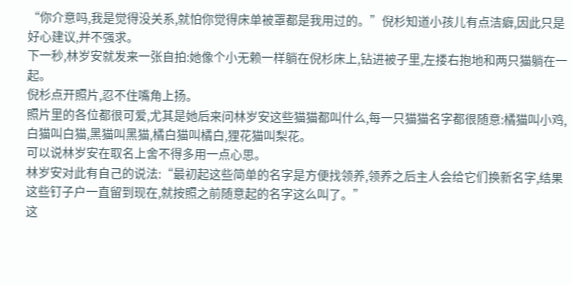“你介意吗,我是觉得没关系,就怕你觉得床单被罩都是我用过的。”倪杉知道小孩儿有点洁癖,因此只是好心建议,并不强求。
下一秒,林岁安就发来一张自拍:她像个小无赖一样躺在倪杉床上,钻进被子里,左搂右抱地和两只猫躺在一起。
倪杉点开照片,忍不住嘴角上扬。
照片里的各位都很可爱,尤其是她后来问林岁安这些猫猫都叫什么,每一只猫猫名字都很随意:橘猫叫小鸡,白猫叫白猫,黑猫叫黑猫,橘白猫叫橘白,狸花猫叫梨花。
可以说林岁安在取名上舍不得多用一点心思。
林岁安对此有自己的说法:“最初起这些简单的名字是方便找领养,领养之后主人会给它们换新名字,结果这些钉子户一直留到现在,就按照之前随意起的名字这么叫了。”
这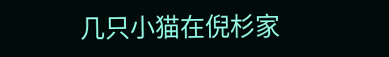几只小猫在倪杉家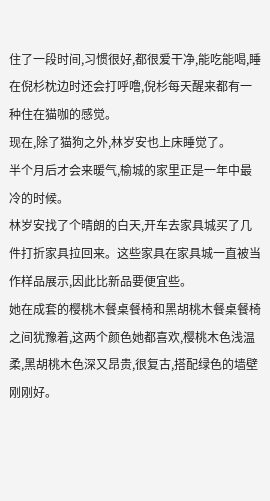住了一段时间,习惯很好,都很爱干净,能吃能喝,睡在倪杉枕边时还会打呼噜,倪杉每天醒来都有一种住在猫咖的感觉。
现在,除了猫狗之外,林岁安也上床睡觉了。
半个月后才会来暖气,榆城的家里正是一年中最冷的时候。
林岁安找了个晴朗的白天,开车去家具城买了几件打折家具拉回来。这些家具在家具城一直被当作样品展示,因此比新品要便宜些。
她在成套的樱桃木餐桌餐椅和黑胡桃木餐桌餐椅之间犹豫着,这两个颜色她都喜欢,樱桃木色浅温柔,黑胡桃木色深又昂贵,很复古,搭配绿色的墙壁刚刚好。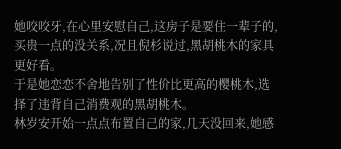她咬咬牙,在心里安慰自己,这房子是要住一辈子的,买贵一点的没关系,况且倪杉说过,黑胡桃木的家具更好看。
于是她恋恋不舍地告别了性价比更高的樱桃木,选择了违背自己消费观的黑胡桃木。
林岁安开始一点点布置自己的家,几天没回来,她感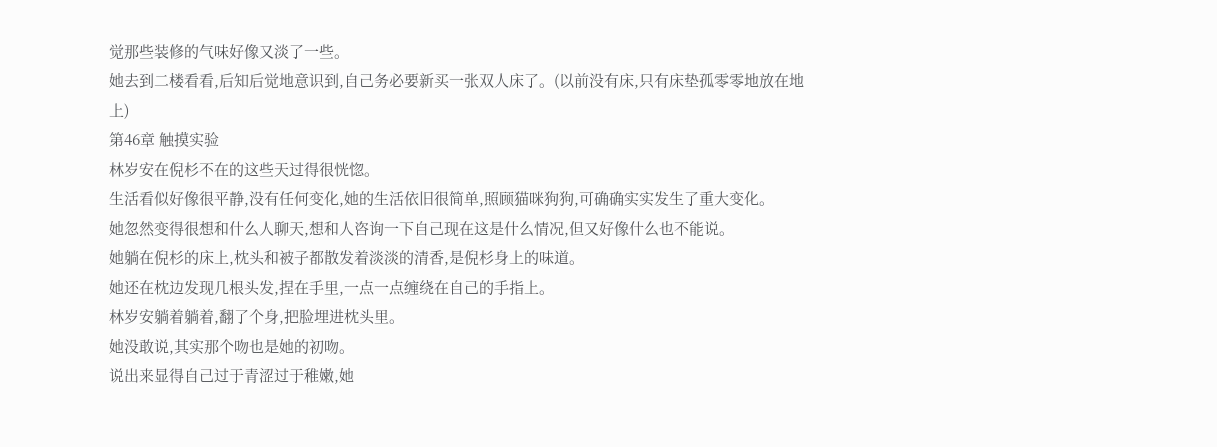觉那些装修的气味好像又淡了一些。
她去到二楼看看,后知后觉地意识到,自己务必要新买一张双人床了。(以前没有床,只有床垫孤零零地放在地上)
第46章 触摸实验
林岁安在倪杉不在的这些天过得很恍惚。
生活看似好像很平静,没有任何变化,她的生活依旧很简单,照顾猫咪狗狗,可确确实实发生了重大变化。
她忽然变得很想和什么人聊天,想和人咨询一下自己现在这是什么情况,但又好像什么也不能说。
她躺在倪杉的床上,枕头和被子都散发着淡淡的清香,是倪杉身上的味道。
她还在枕边发现几根头发,捏在手里,一点一点缠绕在自己的手指上。
林岁安躺着躺着,翻了个身,把脸埋进枕头里。
她没敢说,其实那个吻也是她的初吻。
说出来显得自己过于青涩过于稚嫩,她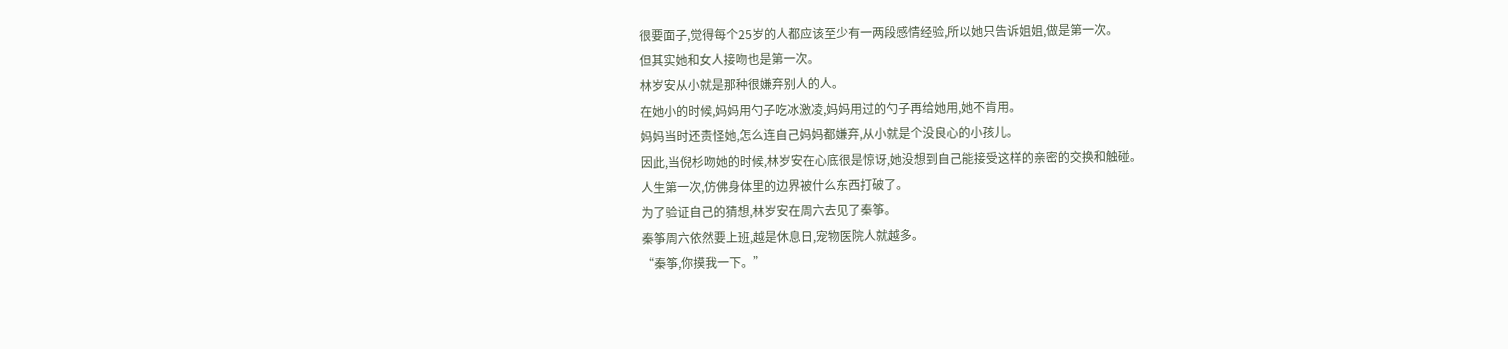很要面子,觉得每个25岁的人都应该至少有一两段感情经验,所以她只告诉姐姐,做是第一次。
但其实她和女人接吻也是第一次。
林岁安从小就是那种很嫌弃别人的人。
在她小的时候,妈妈用勺子吃冰激凌,妈妈用过的勺子再给她用,她不肯用。
妈妈当时还责怪她,怎么连自己妈妈都嫌弃,从小就是个没良心的小孩儿。
因此,当倪杉吻她的时候,林岁安在心底很是惊讶,她没想到自己能接受这样的亲密的交换和触碰。
人生第一次,仿佛身体里的边界被什么东西打破了。
为了验证自己的猜想,林岁安在周六去见了秦筝。
秦筝周六依然要上班,越是休息日,宠物医院人就越多。
“秦筝,你摸我一下。”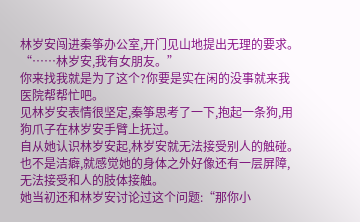林岁安闯进秦筝办公室,开门见山地提出无理的要求。
“……林岁安,我有女朋友。”
你来找我就是为了这个?你要是实在闲的没事就来我医院帮帮忙吧。
见林岁安表情很坚定,秦筝思考了一下,抱起一条狗,用狗爪子在林岁安手臂上抚过。
自从她认识林岁安起,林岁安就无法接受别人的触碰。也不是洁癖,就感觉她的身体之外好像还有一层屏障,无法接受和人的肢体接触。
她当初还和林岁安讨论过这个问题:“那你小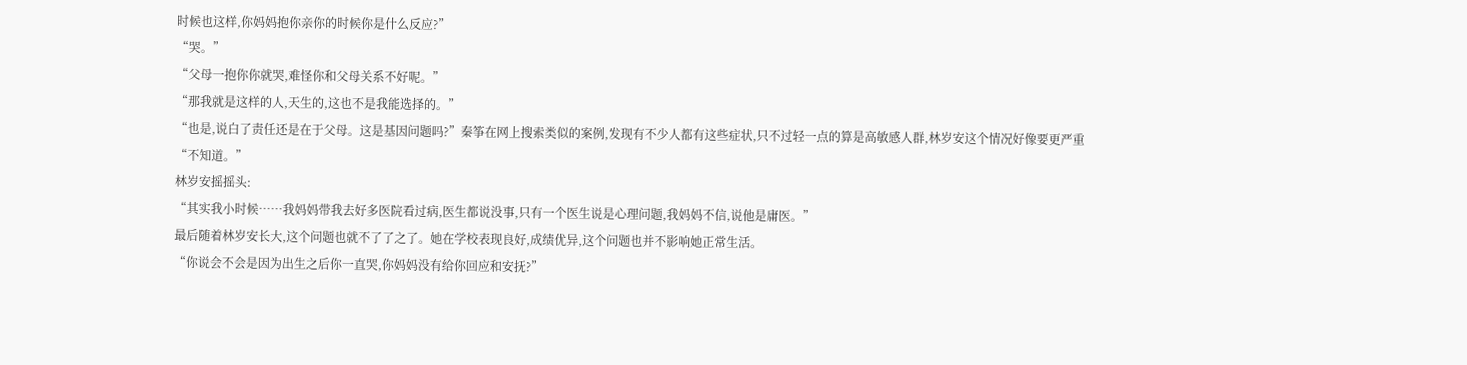时候也这样,你妈妈抱你亲你的时候你是什么反应?”
“哭。”
“父母一抱你你就哭,难怪你和父母关系不好呢。”
“那我就是这样的人,天生的,这也不是我能选择的。”
“也是,说白了责任还是在于父母。这是基因问题吗?”秦筝在网上搜索类似的案例,发现有不少人都有这些症状,只不过轻一点的算是高敏感人群,林岁安这个情况好像要更严重
“不知道。”
林岁安摇摇头:
“其实我小时候……我妈妈带我去好多医院看过病,医生都说没事,只有一个医生说是心理问题,我妈妈不信,说他是庸医。”
最后随着林岁安长大,这个问题也就不了了之了。她在学校表现良好,成绩优异,这个问题也并不影响她正常生活。
“你说会不会是因为出生之后你一直哭,你妈妈没有给你回应和安抚?”